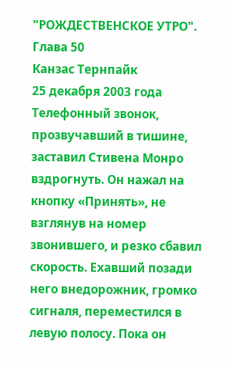"РОЖДЕСТВЕНСКОЕ УТРО". Глава 50
Канзас Тернпайк
25 декабря 2003 года
Телефонный звонок, прозвучавший в тишине, заставил Стивена Монро вздрогнуть. Он нажал на кнопку «Принять», не взглянув на номер звонившего, и резко сбавил скорость. Ехавший позади него внедорожник, громко сигналя, переместился в левую полосу. Пока он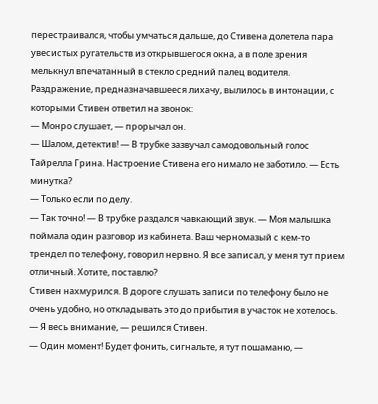перестраивался, чтобы умчаться дальше, до Стивена долетела пара увесистых ругательств из открывшегося окна, а в поле зрения мелькнул впечатанный в стекло средний палец водителя.
Раздражение, предназначавшееся лихачу, вылилось в интонации, с которыми Стивен ответил на звонок:
— Монро слушает, — прорычал он.
— Шалом, детектив! — В трубке зазвучал самодовольный голос Тайрелла Грина. Настроение Стивена его нимало не заботило. — Есть минутка?
— Только если по делу.
— Так точно! — В трубке раздался чавкающий звук. — Моя малышка поймала один разговор из кабинета. Ваш черномазый с кем-то трендел по телефону, говорил нервно. Я все записал, у меня тут прием отличный. Хотите, поставлю?
Стивен нахмурился. В дороге слушать записи по телефону было не очень удобно, но откладывать это до прибытия в участок не хотелось.
— Я весь внимание, — решился Стивен.
— Один момент! Будет фонить, сигнальте, я тут пошаманю, —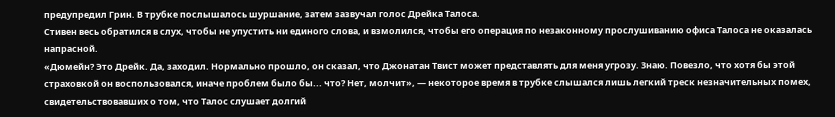предупредил Грин. В трубке послышалось шуршание, затем зазвучал голос Дрейка Талоса.
Стивен весь обратился в слух, чтобы не упустить ни единого слова, и взмолился, чтобы его операция по незаконному прослушиванию офиса Талоса не оказалась напрасной.
«Дюмейн? Это Дрейк. Да, заходил. Нормально прошло, он сказал, что Джонатан Твист может представлять для меня угрозу. Знаю. Повезло, что хотя бы этой страховкой он воспользовался, иначе проблем было бы... что? Нет, молчит», — некоторое время в трубке слышался лишь легкий треск незначительных помех, свидетельствовавших о том, что Талос слушает долгий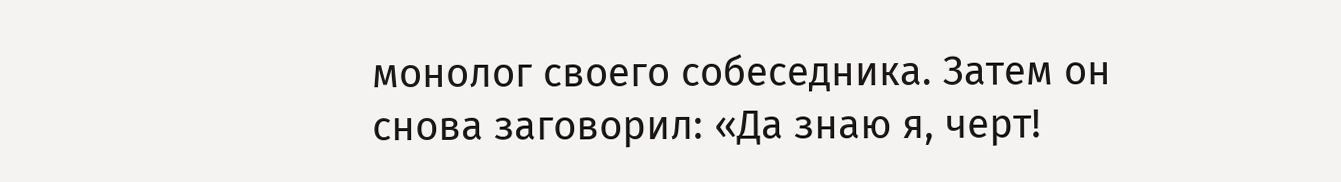монолог своего собеседника. Затем он снова заговорил: «Да знаю я, черт!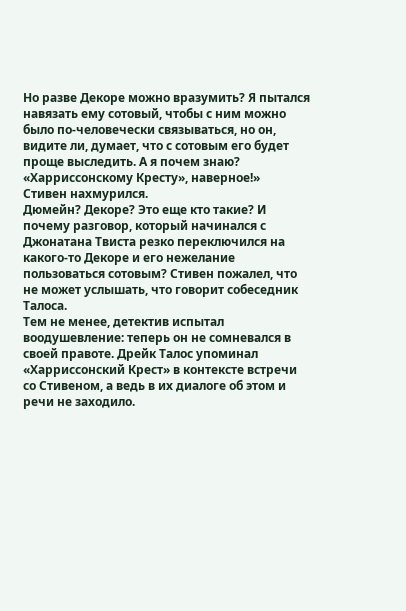Но разве Декоре можно вразумить? Я пытался навязать ему сотовый, чтобы с ним можно было по-человечески связываться, но он, видите ли, думает, что с сотовым его будет проще выследить. А я почем знаю? «Харриссонскому Кресту», наверное!»
Стивен нахмурился.
Дюмейн? Декоре? Это еще кто такие? И почему разговор, который начинался с Джонатана Твиста резко переключился на какого-то Декоре и его нежелание пользоваться сотовым? Стивен пожалел, что не может услышать, что говорит собеседник Талоса.
Тем не менее, детектив испытал воодушевление: теперь он не сомневался в своей правоте. Дрейк Талос упоминал «Харриссонский Крест» в контексте встречи со Стивеном, а ведь в их диалоге об этом и речи не заходило.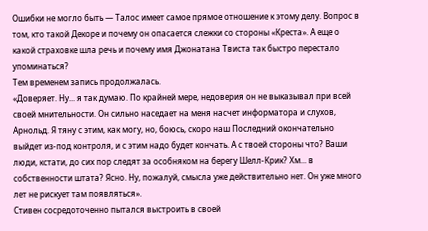Ошибки не могло быть — Талос имеет самое прямое отношение к этому делу. Вопрос в том, кто такой Декоре и почему он опасается слежки со стороны «Креста». А еще о какой страховке шла речь и почему имя Джонатана Твиста так быстро перестало упоминаться?
Тем временем запись продолжалась.
«Доверяет. Ну... я так думаю. По крайней мере, недоверия он не выказывал при всей своей мнительности. Он сильно наседает на меня насчет информатора и слухов, Арнольд. Я тяну с этим, как могу, но, боюсь, скоро наш Последний окончательно выйдет из-под контроля, и с этим надо будет кончать. А с твоей стороны что? Ваши люди, кстати, до сих пор следят за особняком на берегу Шелл-Крик? Хм... в собственности штата? Ясно. Ну, пожалуй, смысла уже действительно нет. Он уже много лет не рискует там появляться».
Стивен сосредоточенно пытался выстроить в своей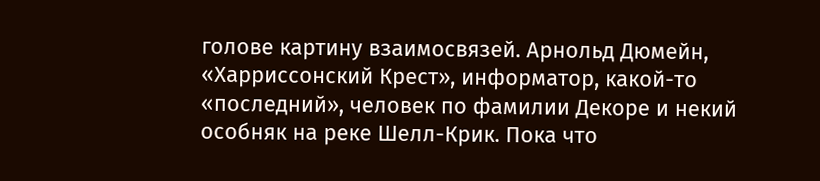голове картину взаимосвязей. Арнольд Дюмейн, «Харриссонский Крест», информатор, какой-то «последний», человек по фамилии Декоре и некий особняк на реке Шелл-Крик. Пока что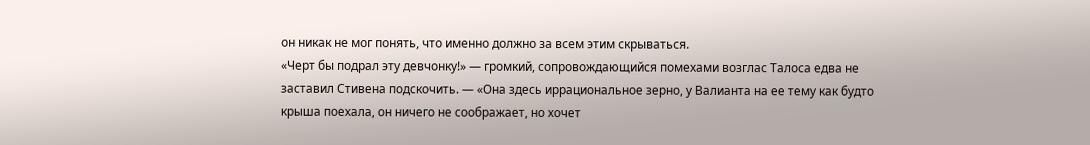он никак не мог понять, что именно должно за всем этим скрываться.
«Черт бы подрал эту девчонку!» — громкий, сопровождающийся помехами возглас Талоса едва не заставил Стивена подскочить. — «Она здесь иррациональное зерно, у Валианта на ее тему как будто крыша поехала, он ничего не соображает, но хочет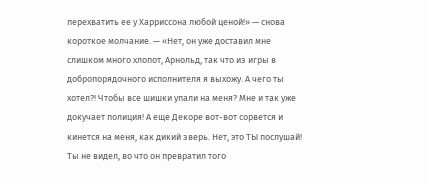перехватить ее у Харриссона любой ценой!» — снова короткое молчание. — «Нет, он уже доставил мне слишком много хлопот, Арнольд, так что из игры в добропорядочного исполнителя я выхожу. А чего ты хотел?! Чтобы все шишки упали на меня? Мне и так уже докучает полиция! А еще Декоре вот-вот сорвется и кинется на меня, как дикий зверь. Нет, это ТЫ послушай! Ты не видел, во что он превратил того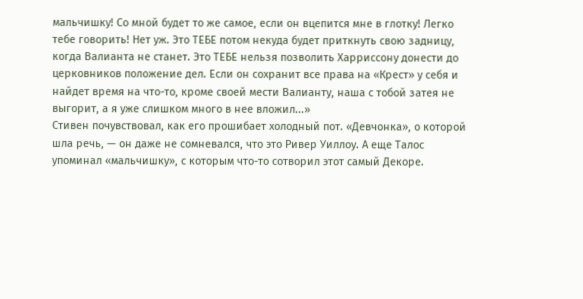мальчишку! Со мной будет то же самое, если он вцепится мне в глотку! Легко тебе говорить! Нет уж. Это ТЕБЕ потом некуда будет приткнуть свою задницу, когда Валианта не станет. Это ТЕБЕ нельзя позволить Харриссону донести до церковников положение дел. Если он сохранит все права на «Крест» у себя и найдет время на что-то, кроме своей мести Валианту, наша с тобой затея не выгорит, а я уже слишком много в нее вложил...»
Стивен почувствовал, как его прошибает холодный пот. «Девчонка», о которой шла речь, — он даже не сомневался, что это Ривер Уиллоу. А еще Талос упоминал «мальчишку», с которым что-то сотворил этот самый Декоре.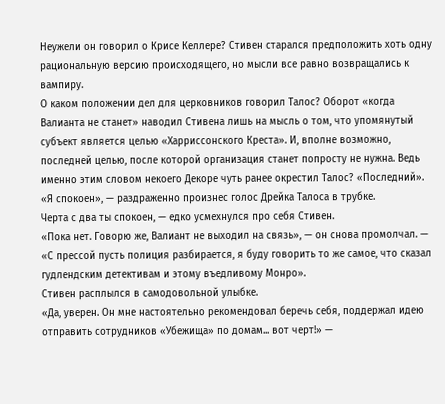Неужели он говорил о Крисе Келлере? Стивен старался предположить хоть одну рациональную версию происходящего, но мысли все равно возвращались к вампиру.
О каком положении дел для церковников говорил Талос? Оборот «когда Валианта не станет» наводил Стивена лишь на мысль о том, что упомянутый субъект является целью «Харриссонского Креста». И, вполне возможно, последней целью, после которой организация станет попросту не нужна. Ведь именно этим словом некоего Декоре чуть ранее окрестил Талос? «Последний».
«Я спокоен», — раздраженно произнес голос Дрейка Талоса в трубке.
Черта с два ты спокоен, — едко усмехнулся про себя Стивен.
«Пока нет. Говорю же, Валиант не выходил на связь», — он снова промолчал. — «С прессой пусть полиция разбирается, я буду говорить то же самое, что сказал гудлендским детективам и этому въедливому Монро».
Стивен расплылся в самодовольной улыбке.
«Да, уверен. Он мне настоятельно рекомендовал беречь себя, поддержал идею отправить сотрудников «Убежища» по домам... вот черт!» —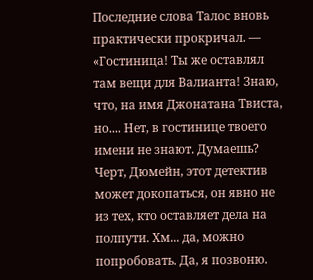Последние слова Талос вновь практически прокричал. — «Гостиница! Ты же оставлял там вещи для Валианта! Знаю, что, на имя Джонатана Твиста, но.... Нет, в гостинице твоего имени не знают. Думаешь? Черт, Дюмейн, этот детектив может докопаться, он явно не из тех, кто оставляет дела на полпути. Хм... да, можно попробовать. Да, я позвоню.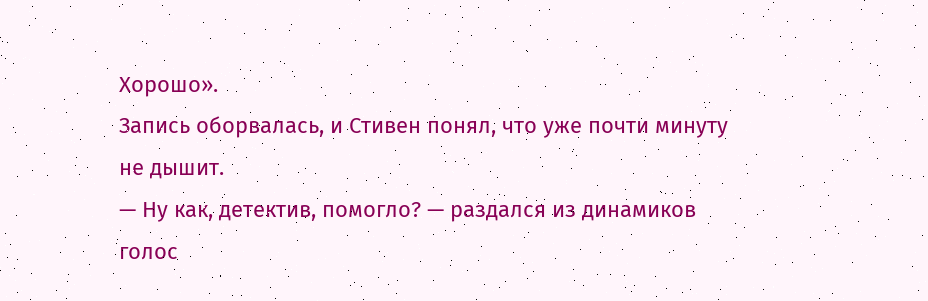Хорошо».
Запись оборвалась, и Стивен понял, что уже почти минуту не дышит.
— Ну как, детектив, помогло? — раздался из динамиков голос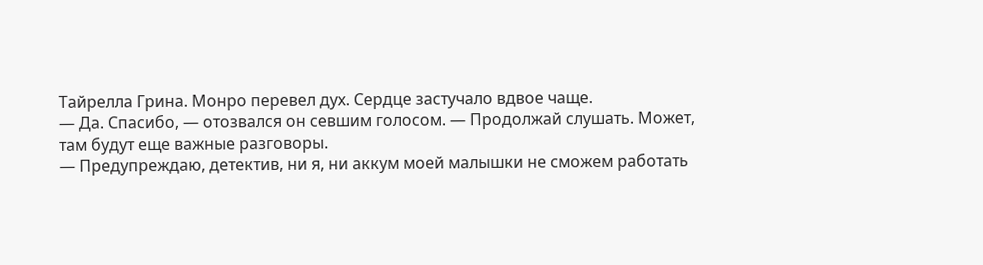Тайрелла Грина. Монро перевел дух. Сердце застучало вдвое чаще.
— Да. Спасибо, — отозвался он севшим голосом. — Продолжай слушать. Может, там будут еще важные разговоры.
— Предупреждаю, детектив, ни я, ни аккум моей малышки не сможем работать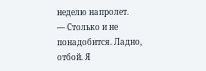неделю напролет.
— Столько и не понадобится. Ладно, отбой. Я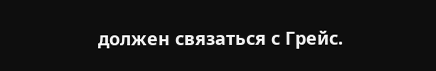должен связаться с Грейс.